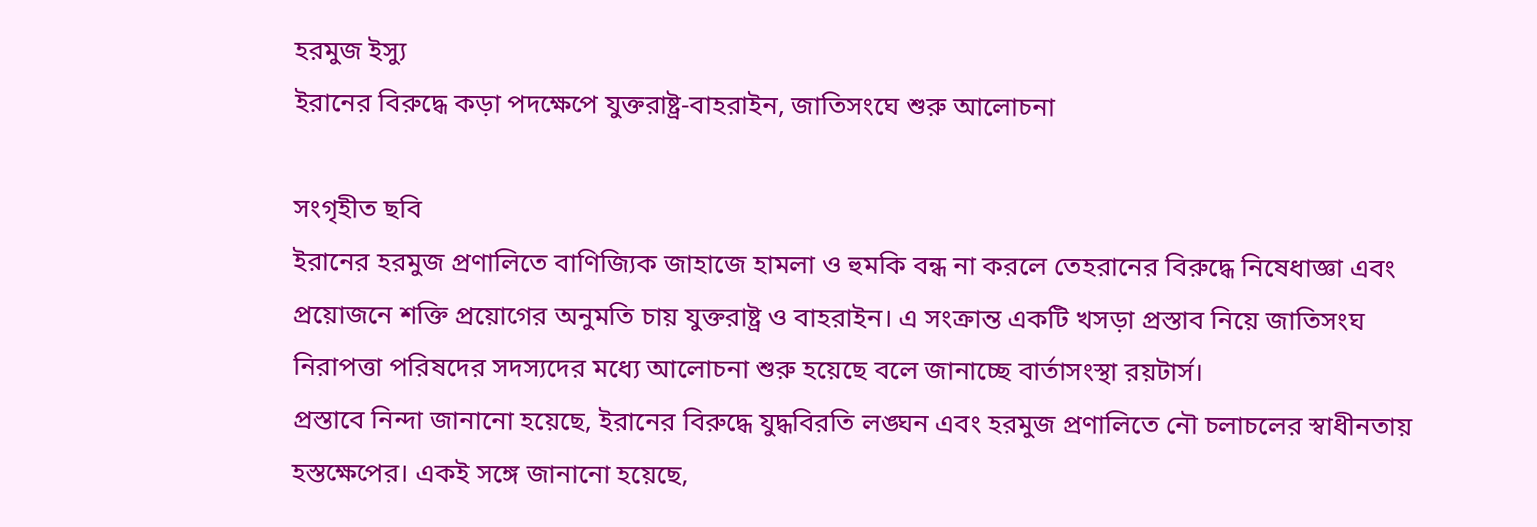হরমুজ ইস্যু
ইরানের বিরুদ্ধে কড়া পদক্ষেপে যুক্তরাষ্ট্র-বাহরাইন, জাতিসংঘে শুরু আলোচনা

সংগৃহীত ছবি
ইরানের হরমুজ প্রণালিতে বাণিজ্যিক জাহাজে হামলা ও হুমকি বন্ধ না করলে তেহরানের বিরুদ্ধে নিষেধাজ্ঞা এবং প্রয়োজনে শক্তি প্রয়োগের অনুমতি চায় যুক্তরাষ্ট্র ও বাহরাইন। এ সংক্রান্ত একটি খসড়া প্রস্তাব নিয়ে জাতিসংঘ নিরাপত্তা পরিষদের সদস্যদের মধ্যে আলোচনা শুরু হয়েছে বলে জানাচ্ছে বার্তাসংস্থা রয়টার্স।
প্রস্তাবে নিন্দা জানানো হয়েছে, ইরানের বিরুদ্ধে যুদ্ধবিরতি লঙ্ঘন এবং হরমুজ প্রণালিতে নৌ চলাচলের স্বাধীনতায় হস্তক্ষেপের। একই সঙ্গে জানানো হয়েছে,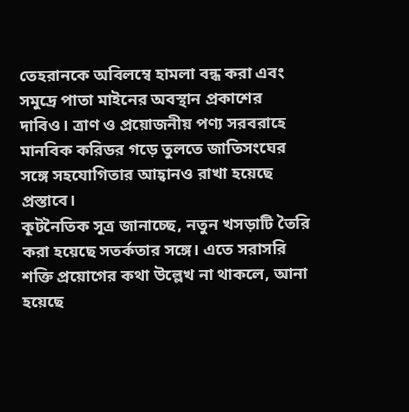তেহরানকে অবিলম্বে হামলা বন্ধ করা এবং সমুদ্রে পাতা মাইনের অবস্থান প্রকাশের দাবিও। ত্রাণ ও প্রয়োজনীয় পণ্য সরবরাহে মানবিক করিডর গড়ে তুলতে জাতিসংঘের সঙ্গে সহযোগিতার আহ্বানও রাখা হয়েছে প্রস্তাবে।
কূটনৈতিক সূত্র জানাচ্ছে, নতুন খসড়াটি তৈরি করা হয়েছে সতর্কতার সঙ্গে। এতে সরাসরি শক্তি প্রয়োগের কথা উল্লেখ না থাকলে, আনা হয়েছে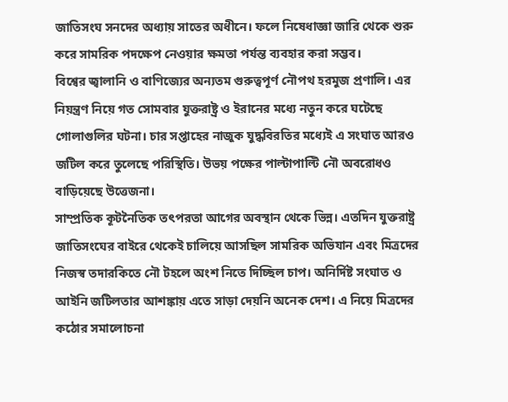জাতিসংঘ সনদের অধ্যায় সাতের অধীনে। ফলে নিষেধাজ্ঞা জারি থেকে শুরু করে সামরিক পদক্ষেপ নেওয়ার ক্ষমতা পর্যন্ত ব্যবহার করা সম্ভব।
বিশ্বের জ্বালানি ও বাণিজ্যের অন্যতম গুরুত্বপূর্ণ নৌপথ হরমুজ প্রণালি। এর নিয়ন্ত্রণ নিয়ে গত সোমবার যুক্তরাষ্ট্র ও ইরানের মধ্যে নতুন করে ঘটেছে গোলাগুলির ঘটনা। চার সপ্তাহের নাজুক যুদ্ধবিরতির মধ্যেই এ সংঘাত আরও জটিল করে তুলেছে পরিস্থিতি। উভয় পক্ষের পাল্টাপাল্টি নৌ অবরোধও বাড়িয়েছে উত্তেজনা।
সাম্প্রতিক কূটনৈতিক তৎপরতা আগের অবস্থান থেকে ভিন্ন। এতদিন যুক্তরাষ্ট্র জাতিসংঘের বাইরে থেকেই চালিয়ে আসছিল সামরিক অভিযান এবং মিত্রদের নিজস্ব তদারকিতে নৌ টহলে অংশ নিতে দিচ্ছিল চাপ। অনির্দিষ্ট সংঘাত ও আইনি জটিলতার আশঙ্কায় এতে সাড়া দেয়নি অনেক দেশ। এ নিয়ে মিত্রদের কঠোর সমালোচনা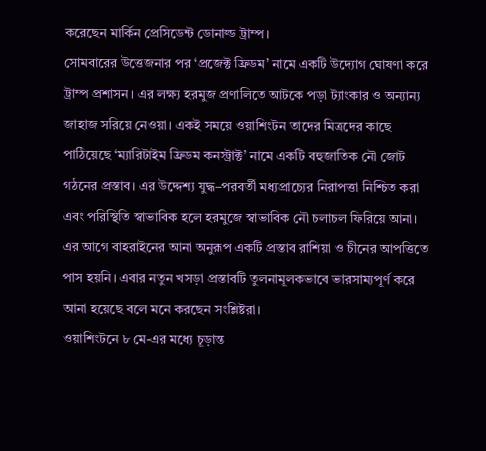করেছেন মার্কিন প্রেসিডেন্ট ডোনাল্ড ট্রাম্প।
সোমবারের উত্তেজনার পর ‘প্রজেক্ট ফ্রিডম’ নামে একটি উদ্যোগ ঘোষণা করে ট্রাম্প প্রশাসন। এর লক্ষ্য হরমুজ প্রণালিতে আটকে পড়া ট্যাংকার ও অন্যান্য জাহাজ সরিয়ে নেওয়া। একই সময়ে ওয়াশিংটন তাদের মিত্রদের কাছে পাঠিয়েছে ‘ম্যারিটাইম ফ্রিডম কনস্ট্রাক্ট’ নামে একটি বহুজাতিক নৌ জোট গঠনের প্রস্তাব। এর উদ্দেশ্য যুদ্ধ–পরবর্তী মধ্যপ্রাচ্যের নিরাপত্তা নিশ্চিত করা এবং পরিস্থিতি স্বাভাবিক হলে হরমুজে স্বাভাবিক নৌ চলাচল ফিরিয়ে আনা।
এর আগে বাহরাইনের আনা অনুরূপ একটি প্রস্তাব রাশিয়া ও চীনের আপত্তিতে পাস হয়নি। এবার নতুন খসড়া প্রস্তাবটি তুলনামূলকভাবে ভারসাম্যপূর্ণ করে আনা হয়েছে বলে মনে করছেন সংশ্লিষ্টরা।
ওয়াশিংটনে ৮ মে-এর মধ্যে চূড়ান্ত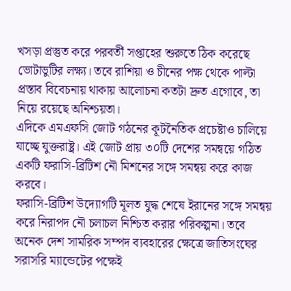খসড়া প্রস্তুত করে পরবর্তী সপ্তাহের শুরুতে ঠিক করেছে ভোটাভুটির লক্ষ্য। তবে রাশিয়া ও চীনের পক্ষ থেকে পাল্টা প্রস্তাব বিবেচনায় থাকায় আলোচনা কতটা দ্রুত এগোবে, তা নিয়ে রয়েছে অনিশ্চয়তা।
এদিকে এমএফসি জোট গঠনের কূটনৈতিক প্রচেষ্টাও চালিয়ে যাচ্ছে যুক্তরাষ্ট্র। এই জোট প্রায় ৩০টি দেশের সমন্বয়ে গঠিত একটি ফরাসি-ব্রিটিশ নৌ মিশনের সঙ্গে সমন্বয় করে কাজ করবে।
ফরাসি-ব্রিটিশ উদ্যোগটি মূলত যুদ্ধ শেষে ইরানের সঙ্গে সমন্বয় করে নিরাপদ নৌ চলাচল নিশ্চিত করার পরিকল্পনা। তবে অনেক দেশ সামরিক সম্পদ ব্যবহারের ক্ষেত্রে জাতিসংঘের সরাসরি ম্যান্ডেটের পক্ষেই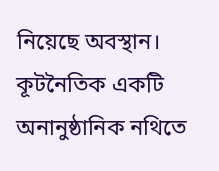নিয়েছে অবস্থান। কূটনৈতিক একটি অনানুষ্ঠানিক নথিতে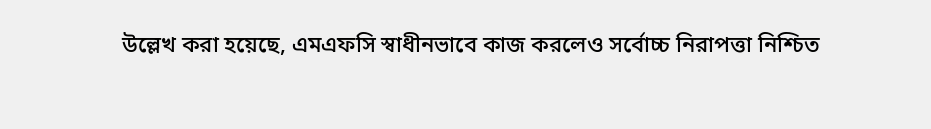উল্লেখ করা হয়েছে, এমএফসি স্বাধীনভাবে কাজ করলেও সর্বোচ্চ নিরাপত্তা নিশ্চিত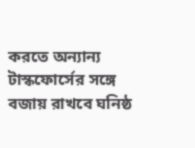করতে অন্যান্য টাস্কফোর্সের সঙ্গে বজায় রাখবে ঘনিষ্ঠ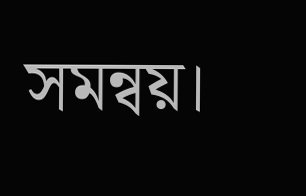সমন্বয়।